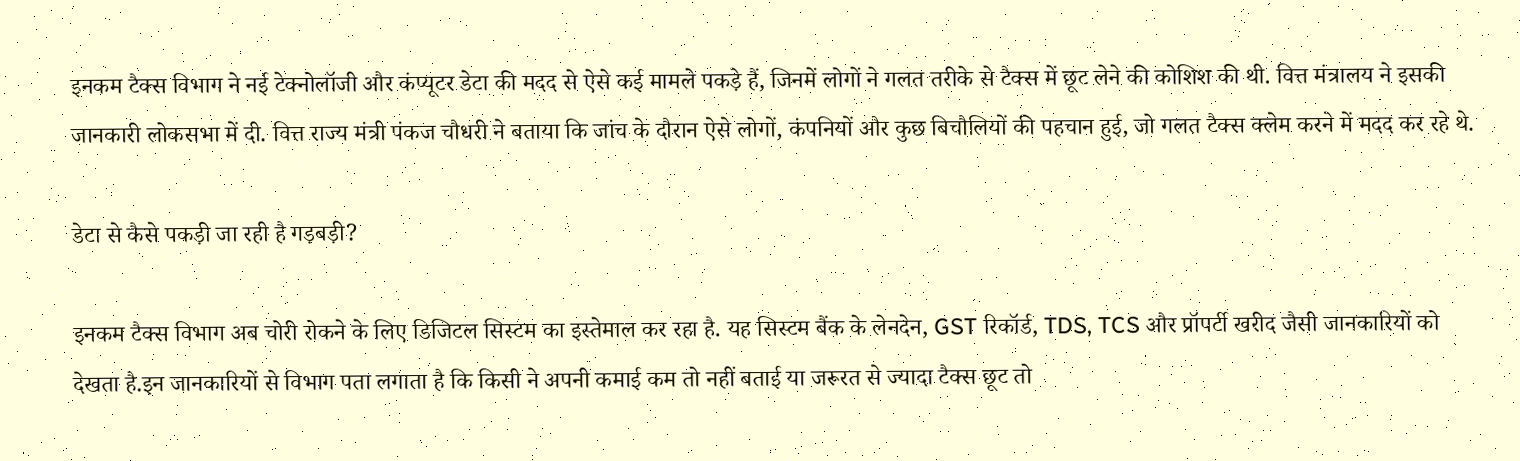इनकम टैक्स विभाग ने नई टेक्नोलॉजी और कंप्यूटर डेटा की मदद से ऐसे कई मामले पकड़े हैं, जिनमें लोगों ने गलत तरीके से टैक्स में छूट लेने की कोशिश की थी. वित्त मंत्रालय ने इसकी जानकारी लोकसभा में दी. वित्त राज्य मंत्री पंकज चौधरी ने बताया कि जांच के दौरान ऐसे लोगों, कंपनियों और कुछ बिचौलियों की पहचान हुई, जो गलत टैक्स क्लेम करने में मदद कर रहे थे.

डेटा से कैसे पकड़ी जा रही है गड़बड़ी?

इनकम टैक्स विभाग अब चोरी रोकने के लिए डिजिटल सिस्टम का इस्तेमाल कर रहा है. यह सिस्टम बैंक के लेनदेन, GST रिकॉर्ड, TDS, TCS और प्रॉपर्टी खरीद जैसी जानकारियों को देखता है.इन जानकारियों से विभाग पता लगाता है कि किसी ने अपनी कमाई कम तो नहीं बताई या जरूरत से ज्यादा टैक्स छूट तो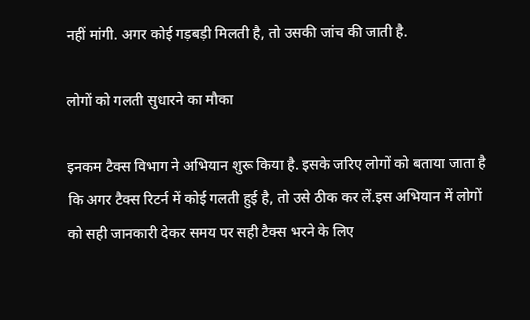नहीं मांगी. अगर कोई गड़बड़ी मिलती है, तो उसकी जांच की जाती है.

लोगों को गलती सुधारने का मौका

इनकम टैक्स विभाग ने अभियान शुरू किया है. इसके जरिए लोगों को बताया जाता है कि अगर टैक्स रिटर्न में कोई गलती हुई है, तो उसे ठीक कर लें.इस अभियान में लोगों को सही जानकारी देकर समय पर सही टैक्स भरने के लिए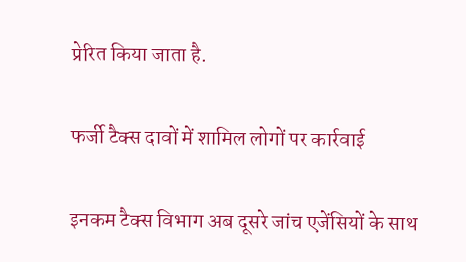प्रेरित किया जाता है.

फर्जी टैक्स दावों में शामिल लोगों पर कार्रवाई

इनकम टैक्स विभाग अब दूसरे जांच एजेंसियों के साथ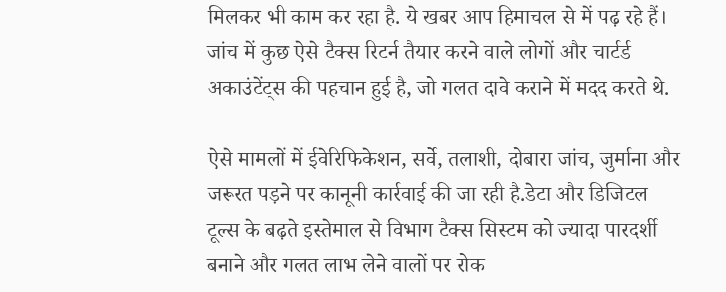मिलकर भी काम कर रहा है. ये खबर आप हिमाचल से में पढ़ रहे हैं। जांच में कुछ ऐसे टैक्स रिटर्न तैयार करने वाले लोगों और चार्टर्ड अकाउंटेंट्स की पहचान हुई है, जो गलत दावे कराने में मदद करते थे.

ऐसे मामलों में ईवेरिफिकेशन, सर्वे, तलाशी, दोबारा जांच, जुर्माना और जरूरत पड़ने पर कानूनी कार्रवाई की जा रही है.डेटा और डिजिटल टूल्स के बढ़ते इस्तेमाल से विभाग टैक्स सिस्टम को ज्यादा पारदर्शी बनाने और गलत लाभ लेने वालों पर रोक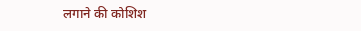लगाने की कोशिश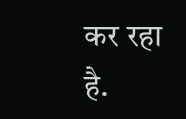कर रहा है.